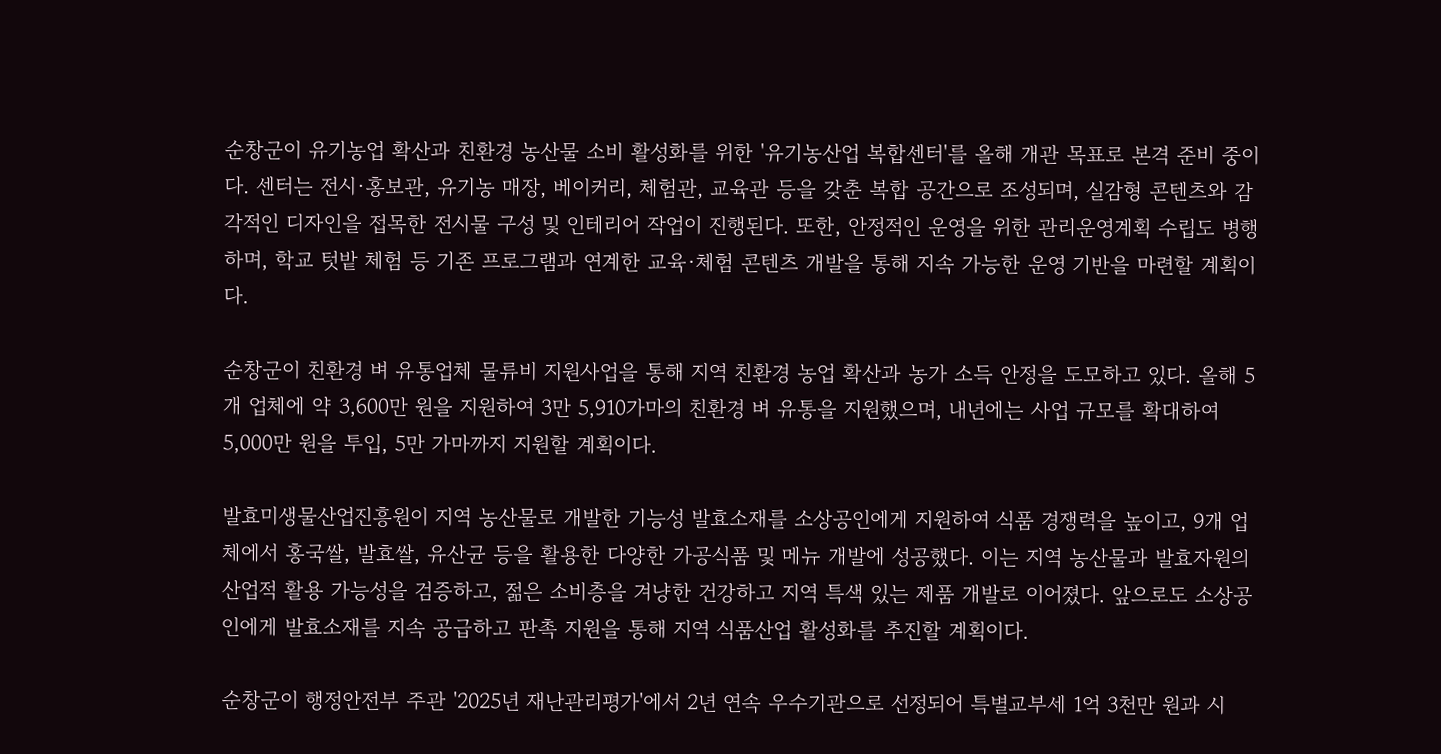순창군이 유기농업 확산과 친환경 농산물 소비 활성화를 위한 '유기농산업 복합센터'를 올해 개관 목표로 본격 준비 중이다. 센터는 전시·홍보관, 유기농 매장, 베이커리, 체험관, 교육관 등을 갖춘 복합 공간으로 조성되며, 실감형 콘텐츠와 감각적인 디자인을 접목한 전시물 구성 및 인테리어 작업이 진행된다. 또한, 안정적인 운영을 위한 관리운영계획 수립도 병행하며, 학교 텃밭 체험 등 기존 프로그램과 연계한 교육·체험 콘텐츠 개발을 통해 지속 가능한 운영 기반을 마련할 계획이다.

순창군이 친환경 벼 유통업체 물류비 지원사업을 통해 지역 친환경 농업 확산과 농가 소득 안정을 도모하고 있다. 올해 5개 업체에 약 3,600만 원을 지원하여 3만 5,910가마의 친환경 벼 유통을 지원했으며, 내년에는 사업 규모를 확대하여 5,000만 원을 투입, 5만 가마까지 지원할 계획이다.

발효미생물산업진흥원이 지역 농산물로 개발한 기능성 발효소재를 소상공인에게 지원하여 식품 경쟁력을 높이고, 9개 업체에서 홍국쌀, 발효쌀, 유산균 등을 활용한 다양한 가공식품 및 메뉴 개발에 성공했다. 이는 지역 농산물과 발효자원의 산업적 활용 가능성을 검증하고, 젊은 소비층을 겨냥한 건강하고 지역 특색 있는 제품 개발로 이어졌다. 앞으로도 소상공인에게 발효소재를 지속 공급하고 판촉 지원을 통해 지역 식품산업 활성화를 추진할 계획이다.

순창군이 행정안전부 주관 '2025년 재난관리평가'에서 2년 연속 우수기관으로 선정되어 특별교부세 1억 3천만 원과 시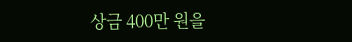상금 400만 원을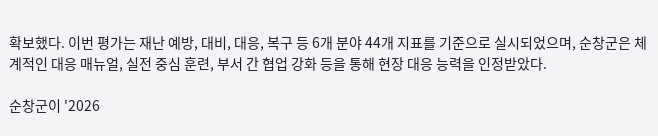확보했다. 이번 평가는 재난 예방, 대비, 대응, 복구 등 6개 분야 44개 지표를 기준으로 실시되었으며, 순창군은 체계적인 대응 매뉴얼, 실전 중심 훈련, 부서 간 협업 강화 등을 통해 현장 대응 능력을 인정받았다.

순창군이 '2026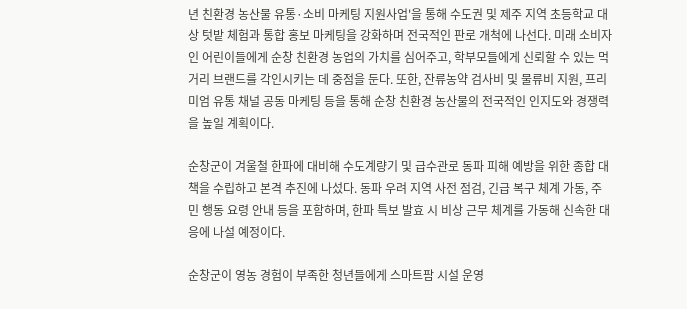년 친환경 농산물 유통·소비 마케팅 지원사업'을 통해 수도권 및 제주 지역 초등학교 대상 텃밭 체험과 통합 홍보 마케팅을 강화하며 전국적인 판로 개척에 나선다. 미래 소비자인 어린이들에게 순창 친환경 농업의 가치를 심어주고, 학부모들에게 신뢰할 수 있는 먹거리 브랜드를 각인시키는 데 중점을 둔다. 또한, 잔류농약 검사비 및 물류비 지원, 프리미엄 유통 채널 공동 마케팅 등을 통해 순창 친환경 농산물의 전국적인 인지도와 경쟁력을 높일 계획이다.

순창군이 겨울철 한파에 대비해 수도계량기 및 급수관로 동파 피해 예방을 위한 종합 대책을 수립하고 본격 추진에 나섰다. 동파 우려 지역 사전 점검, 긴급 복구 체계 가동, 주민 행동 요령 안내 등을 포함하며, 한파 특보 발효 시 비상 근무 체계를 가동해 신속한 대응에 나설 예정이다.

순창군이 영농 경험이 부족한 청년들에게 스마트팜 시설 운영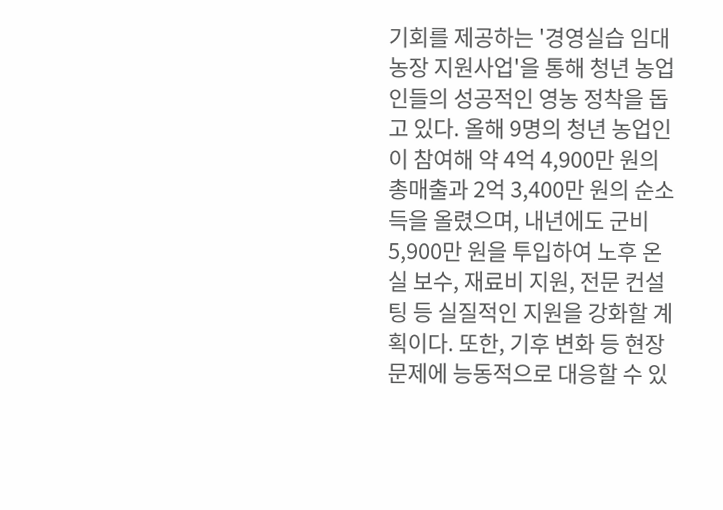기회를 제공하는 '경영실습 임대농장 지원사업'을 통해 청년 농업인들의 성공적인 영농 정착을 돕고 있다. 올해 9명의 청년 농업인이 참여해 약 4억 4,900만 원의 총매출과 2억 3,400만 원의 순소득을 올렸으며, 내년에도 군비 5,900만 원을 투입하여 노후 온실 보수, 재료비 지원, 전문 컨설팅 등 실질적인 지원을 강화할 계획이다. 또한, 기후 변화 등 현장 문제에 능동적으로 대응할 수 있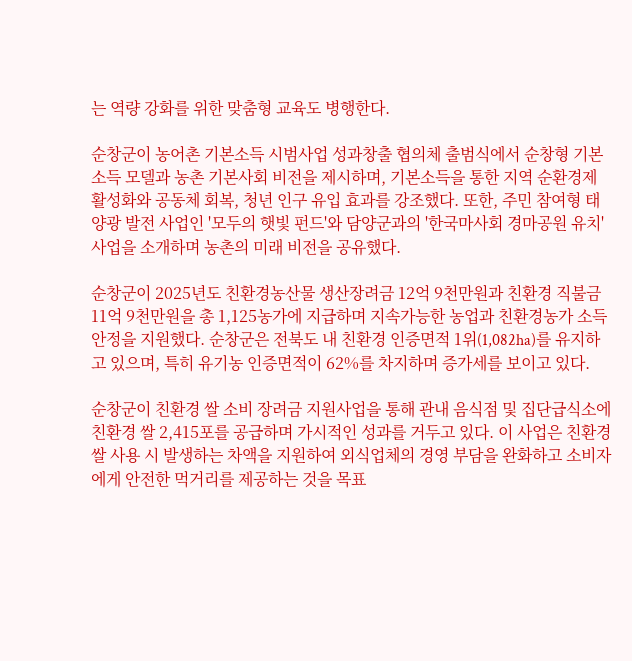는 역량 강화를 위한 맞춤형 교육도 병행한다.

순창군이 농어촌 기본소득 시범사업 성과창출 협의체 출범식에서 순창형 기본소득 모델과 농촌 기본사회 비전을 제시하며, 기본소득을 통한 지역 순환경제 활성화와 공동체 회복, 청년 인구 유입 효과를 강조했다. 또한, 주민 참여형 태양광 발전 사업인 '모두의 햇빛 펀드'와 담양군과의 '한국마사회 경마공원 유치' 사업을 소개하며 농촌의 미래 비전을 공유했다.

순창군이 2025년도 친환경농산물 생산장려금 12억 9천만원과 친환경 직불금 11억 9천만원을 총 1,125농가에 지급하며 지속가능한 농업과 친환경농가 소득 안정을 지원했다. 순창군은 전북도 내 친환경 인증면적 1위(1,082ha)를 유지하고 있으며, 특히 유기농 인증면적이 62%를 차지하며 증가세를 보이고 있다.

순창군이 친환경 쌀 소비 장려금 지원사업을 통해 관내 음식점 및 집단급식소에 친환경 쌀 2,415포를 공급하며 가시적인 성과를 거두고 있다. 이 사업은 친환경 쌀 사용 시 발생하는 차액을 지원하여 외식업체의 경영 부담을 완화하고 소비자에게 안전한 먹거리를 제공하는 것을 목표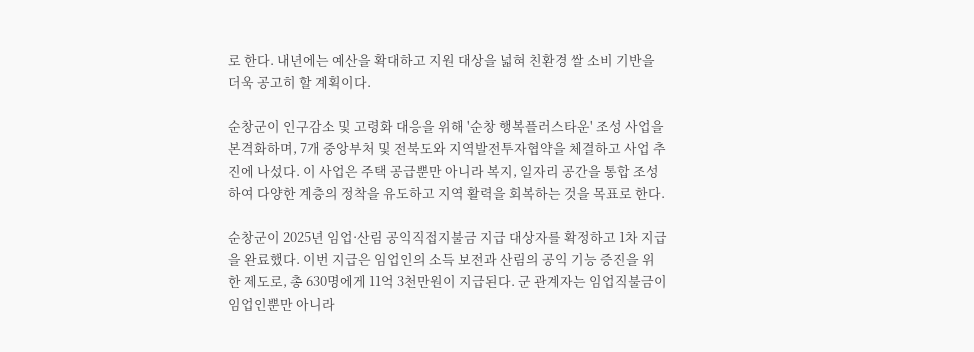로 한다. 내년에는 예산을 확대하고 지원 대상을 넓혀 친환경 쌀 소비 기반을 더욱 공고히 할 계획이다.

순창군이 인구감소 및 고령화 대응을 위해 '순창 행복플러스타운' 조성 사업을 본격화하며, 7개 중앙부처 및 전북도와 지역발전투자협약을 체결하고 사업 추진에 나섰다. 이 사업은 주택 공급뿐만 아니라 복지, 일자리 공간을 통합 조성하여 다양한 계층의 정착을 유도하고 지역 활력을 회복하는 것을 목표로 한다.

순창군이 2025년 임업·산림 공익직접지불금 지급 대상자를 확정하고 1차 지급을 완료했다. 이번 지급은 임업인의 소득 보전과 산림의 공익 기능 증진을 위한 제도로, 총 630명에게 11억 3천만원이 지급된다. 군 관계자는 임업직불금이 임업인뿐만 아니라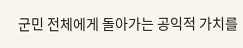군민 전체에게 돌아가는 공익적 가치를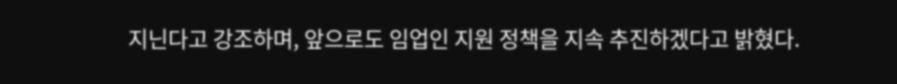지닌다고 강조하며, 앞으로도 임업인 지원 정책을 지속 추진하겠다고 밝혔다.